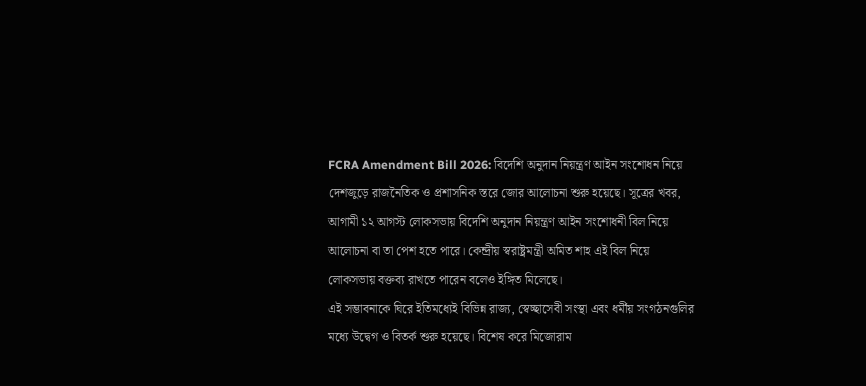FCRA Amendment Bill 2026: বিদেশি অনুদান নিয়ন্ত্রণ আইন সংশোধন নিয়ে দেশজুড়ে রাজনৈতিক ও প্রশাসনিক স্তরে জোর আলোচনা শুরু হয়েছে। সূত্রের খবর, আগামী ১২ আগস্ট লোকসভায় বিদেশি অনুদান নিয়ন্ত্রণ আইন সংশোধনী বিল নিয়ে আলোচনা বা তা পেশ হতে পারে। কেন্দ্রীয় স্বরাষ্ট্রমন্ত্রী অমিত শাহ এই বিল নিয়ে লোকসভায় বক্তব্য রাখতে পারেন বলেও ইঙ্গিত মিলেছে।
এই সম্ভাবনাকে ঘিরে ইতিমধ্যেই বিভিন্ন রাজ্য, স্বেচ্ছাসেবী সংস্থা এবং ধর্মীয় সংগঠনগুলির মধ্যে উদ্বেগ ও বিতর্ক শুরু হয়েছে। বিশেষ করে মিজোরাম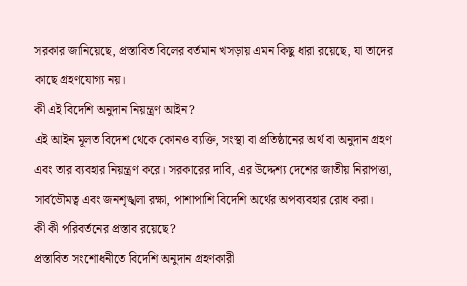সরকার জানিয়েছে, প্রস্তাবিত বিলের বর্তমান খসড়ায় এমন কিছু ধারা রয়েছে, যা তাদের কাছে গ্রহণযোগ্য নয়।
কী এই বিদেশি অনুদান নিয়ন্ত্রণ আইন?
এই আইন মূলত বিদেশ থেকে কোনও ব্যক্তি, সংস্থা বা প্রতিষ্ঠানের অর্থ বা অনুদান গ্রহণ এবং তার ব্যবহার নিয়ন্ত্রণ করে। সরকারের দাবি, এর উদ্দেশ্য দেশের জাতীয় নিরাপত্তা, সার্বভৌমত্ব এবং জনশৃঙ্খলা রক্ষা, পাশাপাশি বিদেশি অর্থের অপব্যবহার রোধ করা।
কী কী পরিবর্তনের প্রস্তাব রয়েছে?
প্রস্তাবিত সংশোধনীতে বিদেশি অনুদান গ্রহণকারী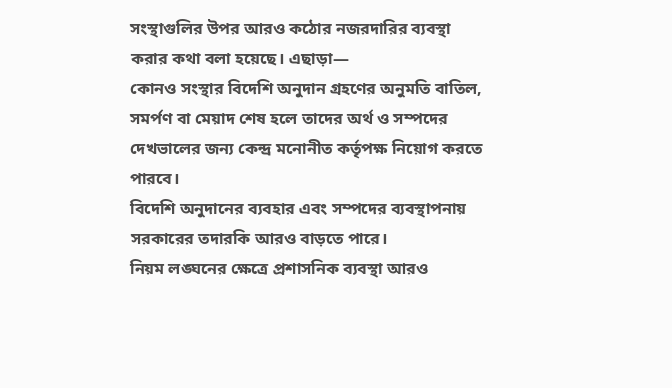সংস্থাগুলির উপর আরও কঠোর নজরদারির ব্যবস্থা করার কথা বলা হয়েছে। এছাড়া—
কোনও সংস্থার বিদেশি অনুদান গ্রহণের অনুমতি বাতিল, সমর্পণ বা মেয়াদ শেষ হলে তাদের অর্থ ও সম্পদের দেখভালের জন্য কেন্দ্র মনোনীত কর্তৃপক্ষ নিয়োগ করতে পারবে।
বিদেশি অনুদানের ব্যবহার এবং সম্পদের ব্যবস্থাপনায় সরকারের তদারকি আরও বাড়তে পারে।
নিয়ম লঙ্ঘনের ক্ষেত্রে প্রশাসনিক ব্যবস্থা আরও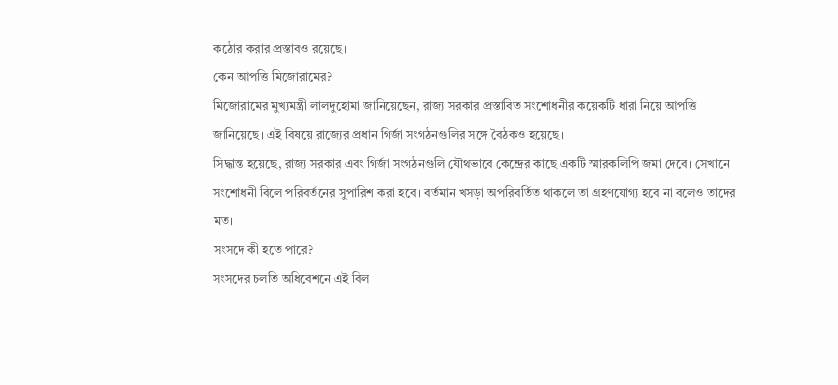কঠোর করার প্রস্তাবও রয়েছে।
কেন আপত্তি মিজোরামের?
মিজোরামের মুখ্যমন্ত্রী লালদুহোমা জানিয়েছেন, রাজ্য সরকার প্রস্তাবিত সংশোধনীর কয়েকটি ধারা নিয়ে আপত্তি জানিয়েছে। এই বিষয়ে রাজ্যের প্রধান গির্জা সংগঠনগুলির সঙ্গে বৈঠকও হয়েছে।
সিদ্ধান্ত হয়েছে, রাজ্য সরকার এবং গির্জা সংগঠনগুলি যৌথভাবে কেন্দ্রের কাছে একটি স্মারকলিপি জমা দেবে। সেখানে সংশোধনী বিলে পরিবর্তনের সুপারিশ করা হবে। বর্তমান খসড়া অপরিবর্তিত থাকলে তা গ্রহণযোগ্য হবে না বলেও তাদের মত।
সংসদে কী হতে পারে?
সংসদের চলতি অধিবেশনে এই বিল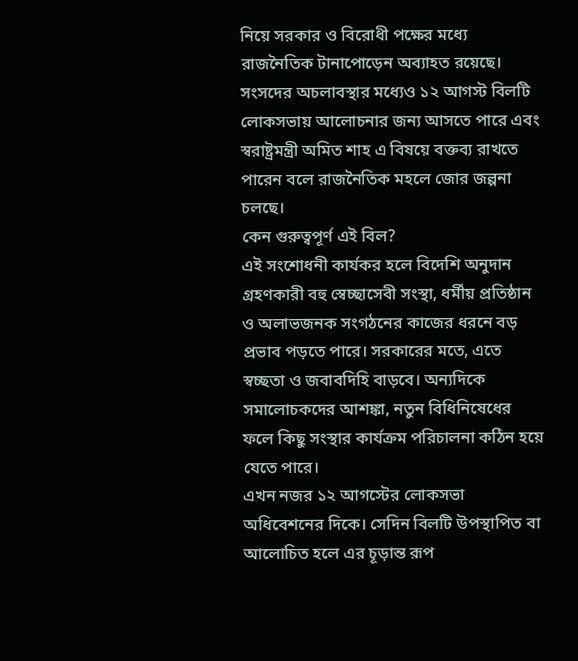নিয়ে সরকার ও বিরোধী পক্ষের মধ্যে রাজনৈতিক টানাপোড়েন অব্যাহত রয়েছে। সংসদের অচলাবস্থার মধ্যেও ১২ আগস্ট বিলটি লোকসভায় আলোচনার জন্য আসতে পারে এবং স্বরাষ্ট্রমন্ত্রী অমিত শাহ এ বিষয়ে বক্তব্য রাখতে পারেন বলে রাজনৈতিক মহলে জোর জল্পনা চলছে।
কেন গুরুত্বপূর্ণ এই বিল?
এই সংশোধনী কার্যকর হলে বিদেশি অনুদান গ্রহণকারী বহু স্বেচ্ছাসেবী সংস্থা, ধর্মীয় প্রতিষ্ঠান ও অলাভজনক সংগঠনের কাজের ধরনে বড় প্রভাব পড়তে পারে। সরকারের মতে, এতে স্বচ্ছতা ও জবাবদিহি বাড়বে। অন্যদিকে সমালোচকদের আশঙ্কা, নতুন বিধিনিষেধের ফলে কিছু সংস্থার কার্যক্রম পরিচালনা কঠিন হয়ে যেতে পারে।
এখন নজর ১২ আগস্টের লোকসভা অধিবেশনের দিকে। সেদিন বিলটি উপস্থাপিত বা আলোচিত হলে এর চূড়ান্ত রূপ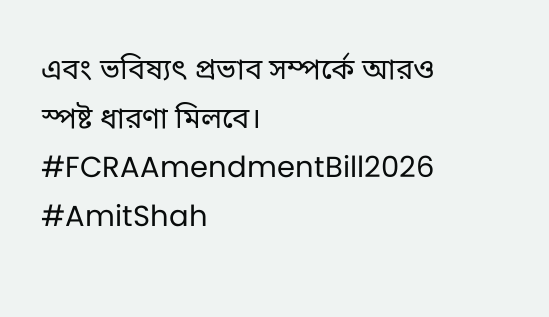এবং ভবিষ্যৎ প্রভাব সম্পর্কে আরও স্পষ্ট ধারণা মিলবে।
#FCRAAmendmentBill2026 #AmitShah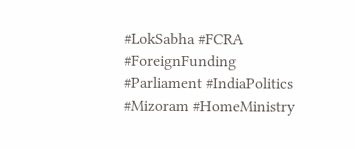#LokSabha #FCRA #ForeignFunding #Parliament #IndiaPolitics #Mizoram #HomeMinistry